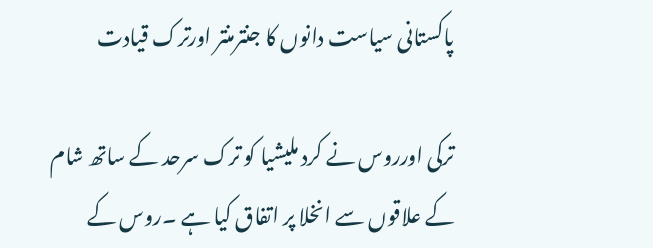پاکستانی سیاست دانوں کا جنترمنتر اورترک قیادت

ترکی اورروس نے کرد ملیشیا کو ترک سرحد کے ساتھ شام کے علاقوں سے انخلا پر اتفاق کیا ہے ۔روس کے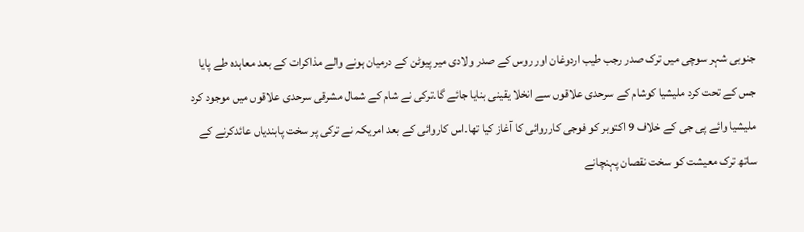جنوبی شہر سوچی میں ترک صدر رجب طیب اردوغان اور روس کے صدر ولادی میر پیوٹن کے درمیان ہونے والے مذاکرات کے بعد معاہدہ طے پایا جس کے تحت کرد ملیشیا کوشام کے سرحدی علاقوں سے انخلا یقینی بنایا جائے گا۔ترکی نے شام کے شمال مشرقی سرحدی علاقوں میں موجود کرد ملیشیا وائے پی جی کے خلاف 9 اکتوبر کو فوجی کارروائی کا آغاز کیا تھا۔اس کاروائی کے بعد امریکہ نے ترکی پر سخت پابندیاں عائدکرنے کے ساتھ ترک معیشت کو سخت نقصان پہنچانے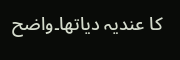کا عندیہ دیاتھا۔واضح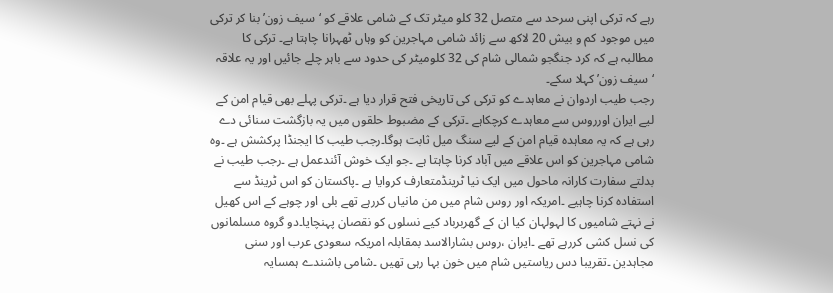رہے کہ ترکی اپنی سرحد سے متصل 32 کلو میٹر تک کے شامی علاقے کو ‘سیف زون’ بنا کر ترکی میں موجود کم و بیش 20 لاکھ سے زائد شامی مہاجرین کو وہاں ٹھہرانا چاہتا ہے۔ ترکی کا مطالبہ ہے کہ کرد جنگجو شمالی شام کی 32 کلومیٹر کی حدود سے باہر چلے جائیں اور یہ علاقہ ‘سیف زون’ کہلا سکے۔
رجب طیب اردوان نے معاہدے کو ترکی کی تاریخی فتح قرار دیا ہے ۔ترکی پہلے بھی قیام امن کے لیے ایران اورروس سے معاہدے کرچکاہے ۔ترکی کے مضبوط حلقوں میں یہ بازگشت سنائی دے رہی ہے کہ یہ معاہدہ قیام امن کے لیے سنگ میل ثابت ہوگا۔رجب طیب کا ایجنڈا پرکشش ہے ۔وہ شامی مہاجرین کو اس علاقے میں آباد کرنا چاہتا ہے ۔جو ایک خوش آئندعمل ہے ۔رجب طیب نے بدلتے سفارت کارانہ ماحول میں ایک نیا ٹرینڈمتعارف کروایا ہے ۔پاکستان کو اس ٹرینڈ سے استفادہ کرنا چاہیے ۔امریکہ اور روس شام میں من مانیاں کررہے تھے بلی اور چوہے کے اس کھیل نے نہتے شامیوں کا لہولہان کیا ان کے گھربرباد کیے نسلوں کو نقصان پہنچایا۔دو گروہ مسلمانوں کی نسل کشی کررہے تھے ۔ایران ،روس بشارالاسد بمقابلہ امریکہ سعودی عرب اور سنی مجاہدین ۔تقریبا دس ریاستیں شام میں خون بہا رہی تھیں ۔شامی باشندے ہمسایہ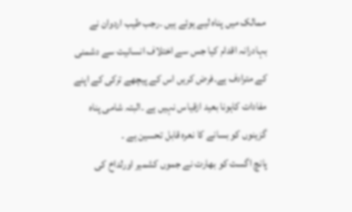ممالک میں پناہ لیے ہوئے ہیں ۔رجب طیب اردوان نے بہادرانہ اقدام کیا جس سے اختلاف انسانیت سے دشمنی کے مترادف ہے۔فرض کریں اس کے پیچھے ترکی کے اپنے مفادات کاہونا بعید ازقیاس نہیں ہے ۔البتہ شامی پناہ گزینوں کو بسانے کا نعرہ قابل تحسین ہے ۔
پانچ اگست کو بھارت نے جموں کشمیر اورلداخ کی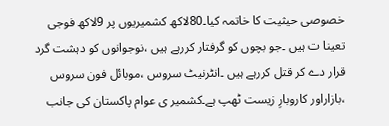خصوصی حیثیت کا خاتمہ کیا۔80لاکھ کشمیریوں پر 9لاکھ فوجی تعینا ت ہیں ۔جو بچوں کو گرفتار کررہے ہیں ،نوجوانوں کو دہشت گرد قرار دے کر قتل کررہے ہیں ۔انٹرنیٹ سروس ،موبائل فون سروس ،بازاراور کاروبارِ زیست ٹھپ ہے۔کشمیر ی عوام پاکستان کی جانب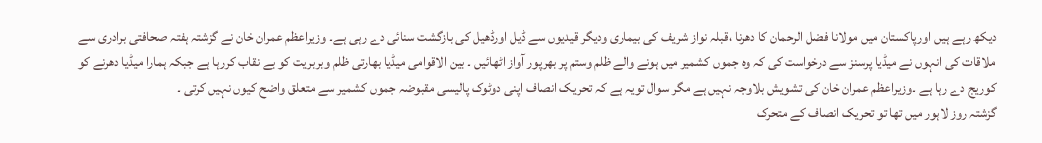دیکھ رہے ہیں اورپاکستان میں مولانا فضل الرحمان کا دھرنا ،قبلہ نواز شریف کی بیماری ودیگر قیدیوں سے ڈیل اورڈھیل کی بازگشت سنائی دے رہی ہے۔ وزیراعظم عمران خان نے گزشتہ ہفتہ صحافتی برادری سے ملاقات کی انہوں نے میڈیا پرسنز سے درخواست کی کہ وہ جموں کشمیر میں ہونے والے ظلم وستم پر بھرپور آواز اٹھائیں ۔ بین الاقوامی میڈیا بھارتی ظلم وبربریت کو بے نقاب کررہا ہے جبکہ ہمارا میڈیا دھرنے کو کوریج دے رہا ہے ۔وزیراعظم عمران خان کی تشویش بلاوجہ نہیں ہے مگر سوال تویہ ہے کہ تحریک انصاف اپنی دوٹوک پالیسی مقبوضہ جموں کشمیر سے متعلق واضح کیوں نہیں کرتی ۔
گزشتہ روز لاہور میں تھا تو تحریک انصاف کے متحرک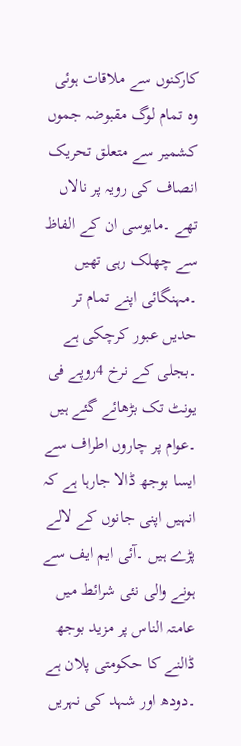کارکنوں سے ملاقات ہوئی وہ تمام لوگ مقبوضہ جموں کشمیر سے متعلق تحریک انصاف کی رویہ پر نالاں تھے ۔مایوسی ان کے الفاظ سے چھلک رہی تھیں ۔مہنگائی اپنے تمام تر حدیں عبور کرچکی ہے ۔بجلی کے نرخ 4روپے فی یونٹ تک بڑھائے گئے ہیں ۔عوام پر چاروں اطراف سے ایسا بوجھ ڈالا جارہا ہے کہ انہیں اپنی جانوں کے لالے پڑے ہیں ۔آئی ایم ایف سے ہونے والی نئی شرائط میں عامتہ الناس پر مزید بوجھ ڈالنے کا حکومتی پلان ہے ۔دودھ اور شہد کی نہریں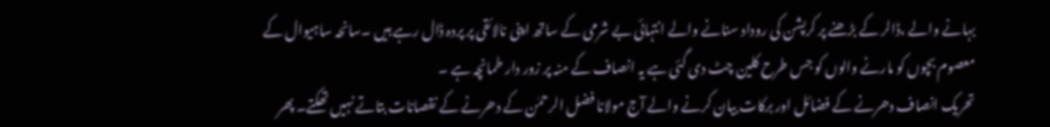بہانے والے ،ڈالر کے بڑھنے پر کرپشن کی روداد سنانے والے انتہائی بے شرمی کے ساتھ اپنی نالائقی پر پردہ ڈال رہے ہیں ۔سانحہ ساہیوال کے معصوم بچوں کو مارنے والوں کو جس طرح کلین چٹ دی گئی ہے یہ انصاف کے منہ پر زور دار طمانچہ ہے ۔
تحریک انصاف دھرنے کے فضائل اور برکات بیان کرنے والے آج مولانا فضل الرحمٰن کے دھرنے کے نقصانات بتاتے نہیں تھکتے۔ پھر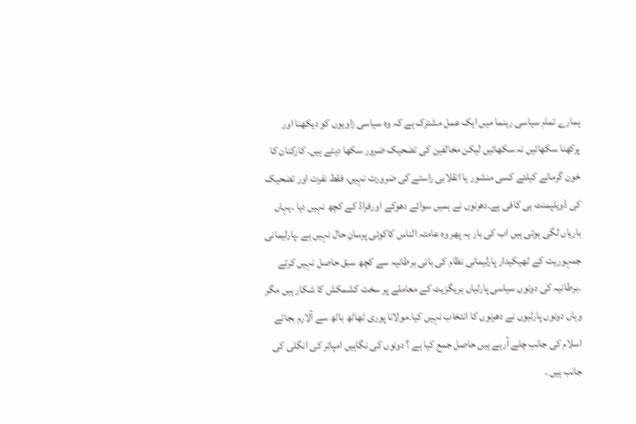ہمارے تمام سیاسی رہنما میں ایک عمل مشترک ہے کہ وہ سیاسی زاویوں کو دیکھنا اور پرکھنا سکھائیں نہ سکھائیں لیکن مخالفین کی تضحیک ضرور سکھا دیتے ہیں۔ کارکنان کا خون گرمانے کیلئے کسی منشور یا انقلابی راستے کی ضرورت نہیں، فقط نفرت اور تضحیک کی ڈویلپمنٹ ہی کافی ہے۔دھرنوں نے ہمیں سوائے دھوکے اورفراڈ کے کچھ نہیں دیا ۔یہاں باریاں لگی ہوئی ہیں اب کی بار یہ پھر وہ عامتہ الناس کاکوئی پرسانِ حال نہیں ہے ۔پارلیمانی جمہوریت کے ٹھیکیدار پارلیمانی نظام کی بانی برطانیہ سے کچھ سبق حاصل نہیں کرتے ۔برطانیہ کی دونوں سیاسی پارٹیاں بریگزیٹ کے معاملے پر سخت کشمکش کا شکار ہیں مگر وہاں دونوں پارٹیوں نے دھرنوں کا انتخاب نہیں کیا۔مولانا پوری ٹھاٹھ باٹھ سے آلارم بجاتے اسلام کی جانب چلے آرہے ہیں حاصل جمع کیا ہے ؟ دونوں کی نگاہیں امپائر کی انگلی کی جانب ہیں ۔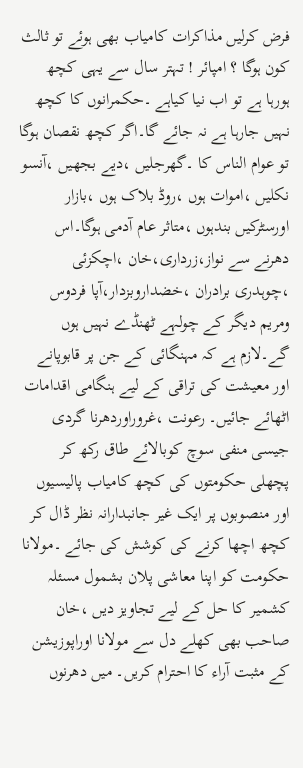فرض کرلیں مذاکرات کامیاب بھی ہوئے تو ثالث کون ہوگا ؟ امپائر ! تہتر سال سے یہی کچھ ہورہا ہے تو اب نیا کیاہے ۔حکمرانوں کا کچھ نہیں جارہا ہے نہ جائے گا۔اگر کچھ نقصان ہوگا تو عوام الناس کا ۔گھرجلیں ،دیے بجھیں ،آنسو نکلیں ،اموات ہوں ،روڈ بلاک ہوں ،بازار اورسٹرکیں بندہوں ،متاثر عام آدمی ہوگا۔اس دھرنے سے نواز،زرداری،خان ،اچکزئی ،چوہدری برادران ،خضداروبزدار،آپا فردوس ومریم دیگر کے چولہے ٹھنڈے نہیں ہوں گے۔لازم ہے کہ مہنگائی کے جن پر قابوپانے اور معیشت کی تراقی کے لیے ہنگامی اقدامات اٹھائے جائیں۔ رعونت ،غروراوردھرنا گردی جیسی منفی سوچ کوبالائے طاق رکھ کر پچھلی حکومتوں کی کچھ کامیاب پالیسیوں اور منصوبوں پر ایک غیر جانبدارانہ نظر ڈال کر کچھ اچھا کرنے کی کوشش کی جائے ۔مولانا حکومت کو اپنا معاشی پلان بشمول مسئلہ کشمیر کا حل کے لیے تجاویز دیں ،خان صاحب بھی کھلے دل سے مولانا اوراپوزیشن کے مثبت آراء کا احترام کریں۔ میں دھرنوں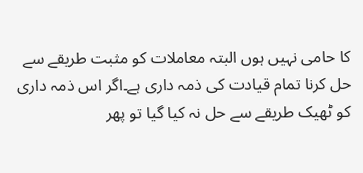کا حامی نہیں ہوں البتہ معاملات کو مثبت طریقے سے حل کرنا تمام قیادت کی ذمہ داری ہے۔اگر اس ذمہ داری کو ٹھیک طریقے سے حل نہ کیا گیا تو پھر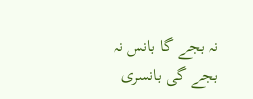نہ بجے گا بانس نہ بجے گی بانسری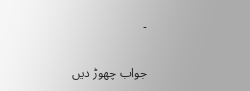۔

جواب چھوڑ دیں